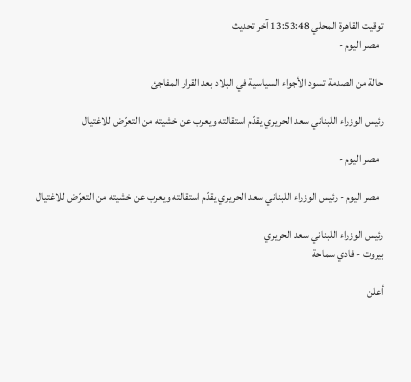توقيت القاهرة المحلي 13:53:48 آخر تحديث
  مصر اليوم -

حالة من الصدمة تسود الأجواء السياسية في البلاد بعد القرار المفاجئ

رئيس الوزراء اللبناني سعد الحريري يقدّم استقالته ويعرب عن خشيته من التعرّض للاغتيال

  مصر اليوم -

  مصر اليوم - رئيس الوزراء اللبناني سعد الحريري يقدّم استقالته ويعرب عن خشيته من التعرّض للاغتيال

رئيس الوزراء اللبناني سعد الحريري
بيروت - فادي سماحة

أعلن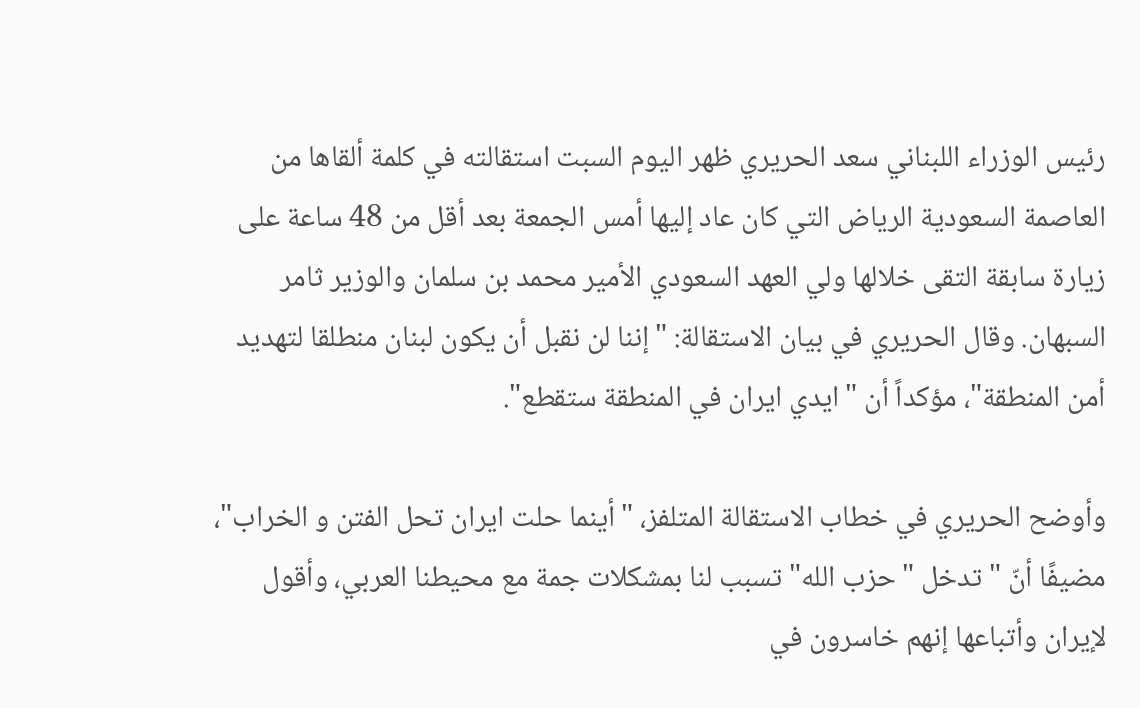رئيس الوزراء اللبناني سعد الحريري ظهر اليوم السبت استقالته في كلمة ألقاها من العاصمة السعودية الرياض التي كان عاد إليها أمس الجمعة بعد أقل من 48 ساعة على زيارة سابقة التقى خلالها ولي العهد السعودي الأمير محمد بن سلمان والوزير ثامر السبهان. وقال الحريري في بيان الاستقالة: "إننا لن نقبل أن يكون لبنان منطلقا لتهديد أمن المنطقة"، مؤكداً أن "ايدي ايران في المنطقة ستقطع".

وأوضح الحريري في خطاب الاستقالة المتلفز، "أينما حلت ايران تحل الفتن و الخراب"، مضيفًا أنّ "تدخل "حزب الله" تسبب لنا بمشكلات جمة مع محيطنا العربي، وأقول لإيران وأتباعها إنهم خاسرون في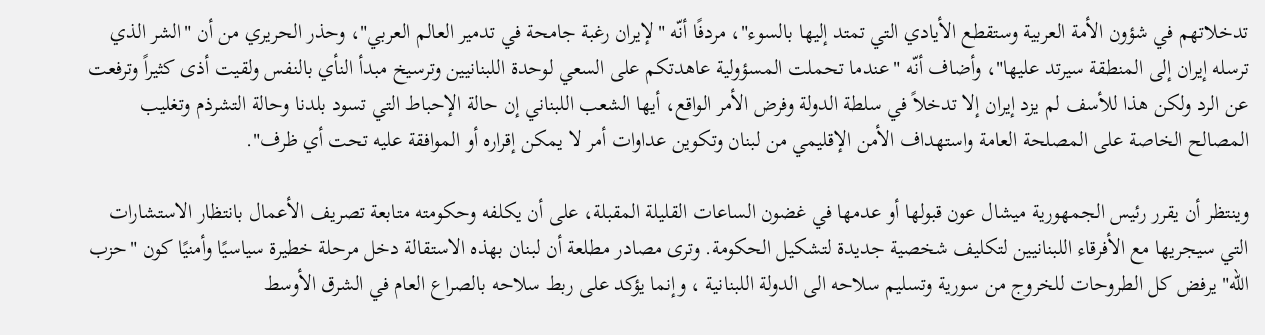تدخلاتهم في شؤون الأمة العربية وستقطع الأيادي التي تمتد إليها بالسوء"، مردفًا أنّه "لإيران رغبة جامحة في تدمير العالم العربي"، وحذر الحريري من أن "الشر الذي ترسله إيران إلى المنطقة سيرتد عليها"، وأضاف أنّه "عندما تحملت المسؤولية عاهدتكم على السعي لوحدة اللبنانيين وترسيخ مبدأ النأي بالنفس ولقيت أذى كثيراً وترفعت عن الرد ولكن هذا للأسف لم يزد إيران إلا تدخلاً في سلطة الدولة وفرض الأمر الواقع، أيها الشعب اللبناني إن حالة الإحباط التي تسود بلدنا وحالة التشرذم وتغليب المصالح الخاصة على المصلحة العامة واستهداف الأمن الإقليمي من لبنان وتكوين عداوات أمر لا يمكن إقراره أو الموافقة عليه تحت أي ظرف".

وينتظر أن يقرر رئيس الجمهورية ميشال عون قبولها أو عدمها في غضون الساعات القليلة المقبلة، على أن يكلفه وحكومته متابعة تصريف الأعمال بانتظار الاستشارات التي سيجريها مع الأفرقاء اللبنانيين لتكليف شخصية جديدة لتشكيل الحكومة. وترى مصادر مطلعة أن لبنان بهذه الاستقالة دخل مرحلة خطيرة سياسيًا وأمنيًا كون "حزب الله" يرفض كل الطروحات للخروج من سورية وتسليم سلاحه الى الدولة اللبنانية ، وإنما يؤكد على ربط سلاحه بالصراع العام في الشرق الأوسط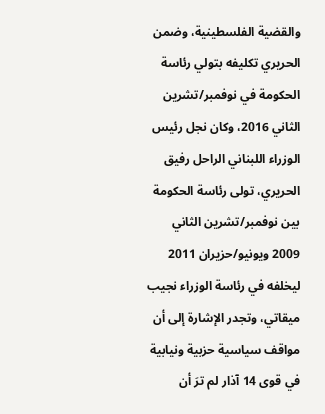والقضية الفلسطينية، وضمن الحريري تكليفه بتولي رئاسة الحكومة في نوفمبر/تشرين الثاني 2016، وكان نجل رئيس الوزراء اللبناني الراحل رفيق الحريري، تولى رئاسة الحكومة بين نوفمبر/تشرين الثاني 2009 ويونيو/حزيران 2011 ليخلفه في رئاسة الوزراء نجيب ميقاتي، وتجدر الإشارة إلى أن مواقف سياسية حزبية ونيابية في قوى 14 آذار لم ترَ أن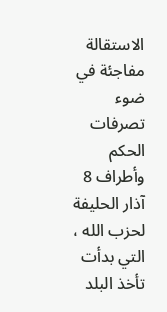الاستقالة مفاجئة في ضوء تصرفات الحكم وأطراف 8 آذار الحليفة لحزب الله ، التي بدأت تأخذ البلد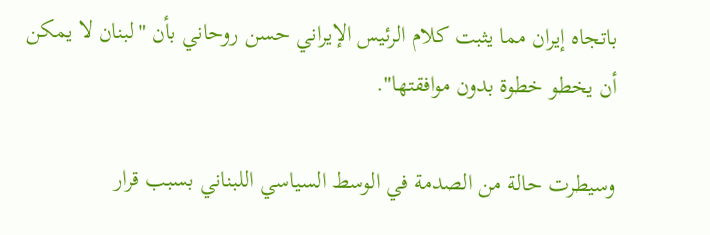باتجاه إيران مما يثبت كلام الرئيس الإيراني حسن روحاني بأن "لبنان لا يمكن أن يخطو خطوة بدون موافقتها".

وسيطرت حالة من الصدمة في الوسط السياسي اللبناني بسبب قرار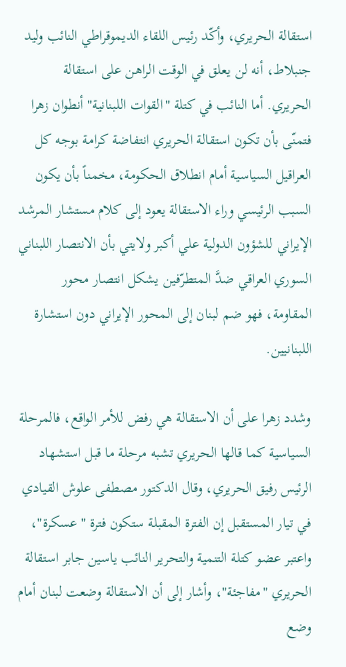استقالة الحريري، وأكّد رئيس اللقاء الديموقراطي النائب وليد جنبلاط، أنه لن يعلق في الوقت الراهن على استقالة الحريري. أما النائب في كتلة "القوات اللبنانية" أنطوان زهرا فتمنّى بأن تكون استقالة الحريري انتفاضة كرامة بوجه كل العراقيل السياسية أمام انطلاق الحكومة، مخمناً بأن يكون السبب الرئيسي وراء الاستقالة يعود إلى كلام مستشار المرشد الإيراني للشؤون الدولية علي أكبر ولايتي بأن الانتصار اللبناني السوري العراقي ضدَّ المتطرّفين يشكل انتصار محور المقاومة، فهو ضم لبنان إلى المحور الإيراني دون استشارة اللبنانيين.

وشدد زهرا على أن الاستقالة هي رفض للأمر الواقع، فالمرحلة السياسية كما قالها الحريري تشبه مرحلة ما قبل استشهاد الرئيس رفيق الحريري، وقال الدكتور مصطفى علوش القيادي في تيار المستقبل إن الفترة المقبلة ستكون فترة "عسكرة"، واعتبر عضو كتلة التنمية والتحرير النائب ياسين جابر استقالة الحريري "مفاجئة"، وأشار إلى أن الاستقالة وضعت لبنان أمام وضع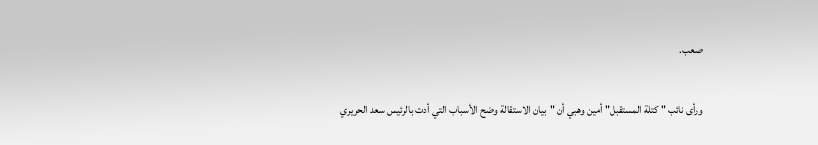صعب.

ورأى نائب " كتلة المستقبل" أمين وهبي أن "بيان الاستقالة وضح الأسباب التي أدت بالرئيس سعد الحريري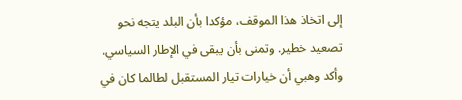إلى اتخاذ هذا الموقف، مؤكدا بأن البلد يتجه نحو تصعيد خطير. وتمنى بأن يبقى في الإطار السياسي.   وأكد وهبي أن خيارات تيار المستقبل لطالما كان في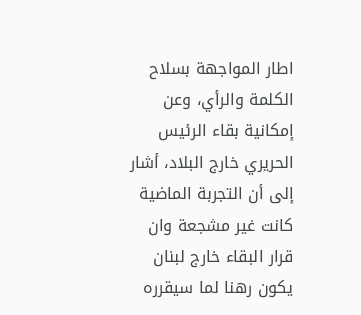اطار المواجهة بسلاح الكلمة والرأي، وعن إمكانية بقاء الرئيس الحريري خارج البلاد، أشار إلى أن التجربة الماضية كانت غير مشجعة وان قرار البقاء خارج لبنان يكون رهنا لما سيقرره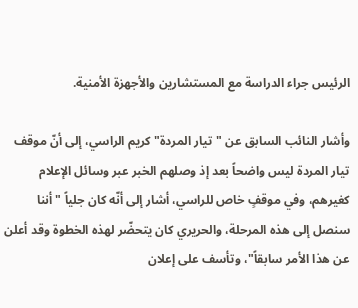الرئيس جراء الدراسة مع المستشارين والأجهزة الأمنية.

وأشار النائب السابق عن "تيار المردة" كريم الراسي، إلى أنّ موقف تيار المردة ليس واضحاً بعد إذ وصلهم الخبر عبر وسائل الإعلام كغيرهم، وفي موقفٍ خاص للراسي، أشار إلى أنّه كان جلياً "أننا سنصل إلى هذه المرحلة، والحريري كان يتحضّر لهذه الخطوة وقد أعلن عن هذا الأمر سابقاً"، وتأسف على إعلان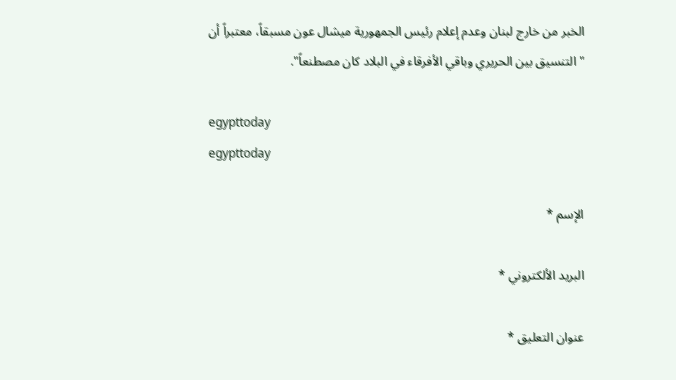الخبر من خارج لبنان وعدم إعلام رئيس الجمهورية ميشال عون مسبقاً، معتبراً أن "التنسيق بين الحريري وباقي الأفرقاء في البلاد كان مصطنعاً".

egypttoday
egypttoday

الإسم *

البريد الألكتروني *

عنوان التعليق *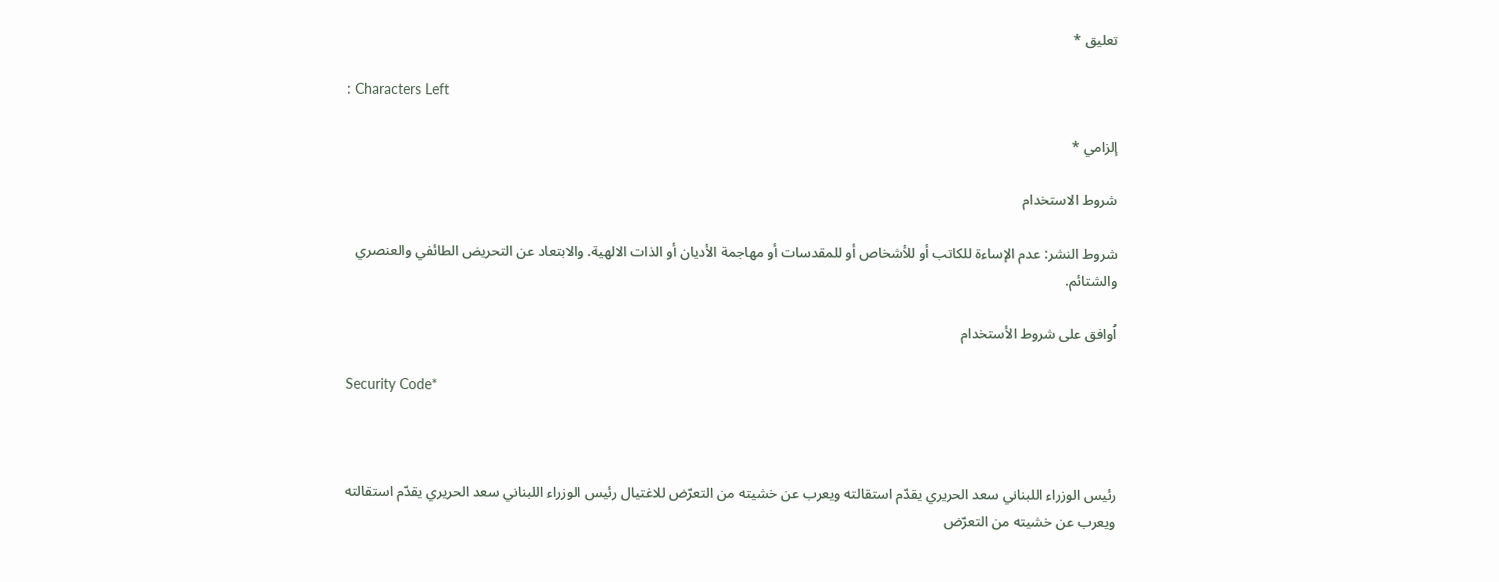تعليق *

: Characters Left

إلزامي *

شروط الاستخدام

شروط النشر: عدم الإساءة للكاتب أو للأشخاص أو للمقدسات أو مهاجمة الأديان أو الذات الالهية. والابتعاد عن التحريض الطائفي والعنصري والشتائم.

اُوافق على شروط الأستخدام

Security Code*



رئيس الوزراء اللبناني سعد الحريري يقدّم استقالته ويعرب عن خشيته من التعرّض للاغتيال رئيس الوزراء اللبناني سعد الحريري يقدّم استقالته ويعرب عن خشيته من التعرّض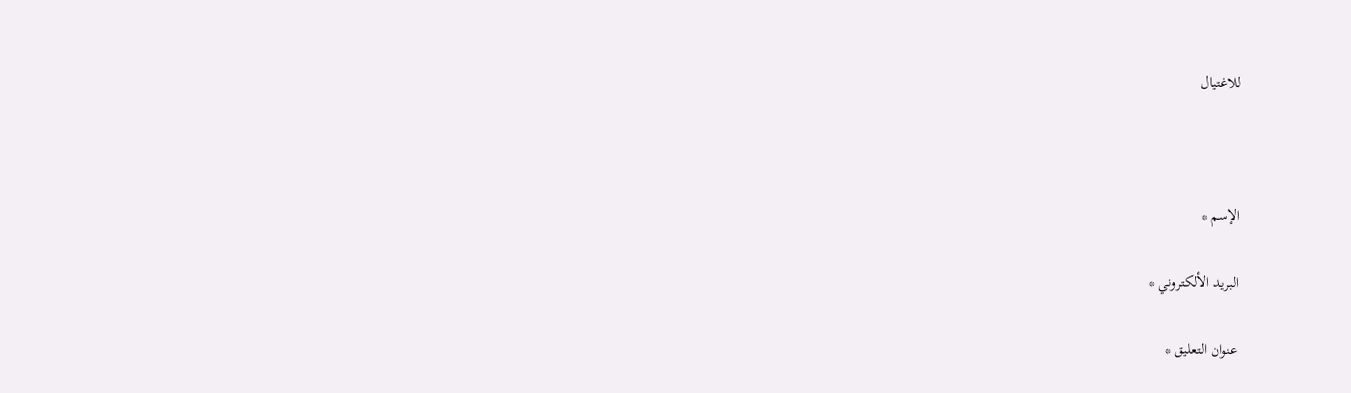للاغتيال



الإسم *

البريد الألكتروني *

عنوان التعليق *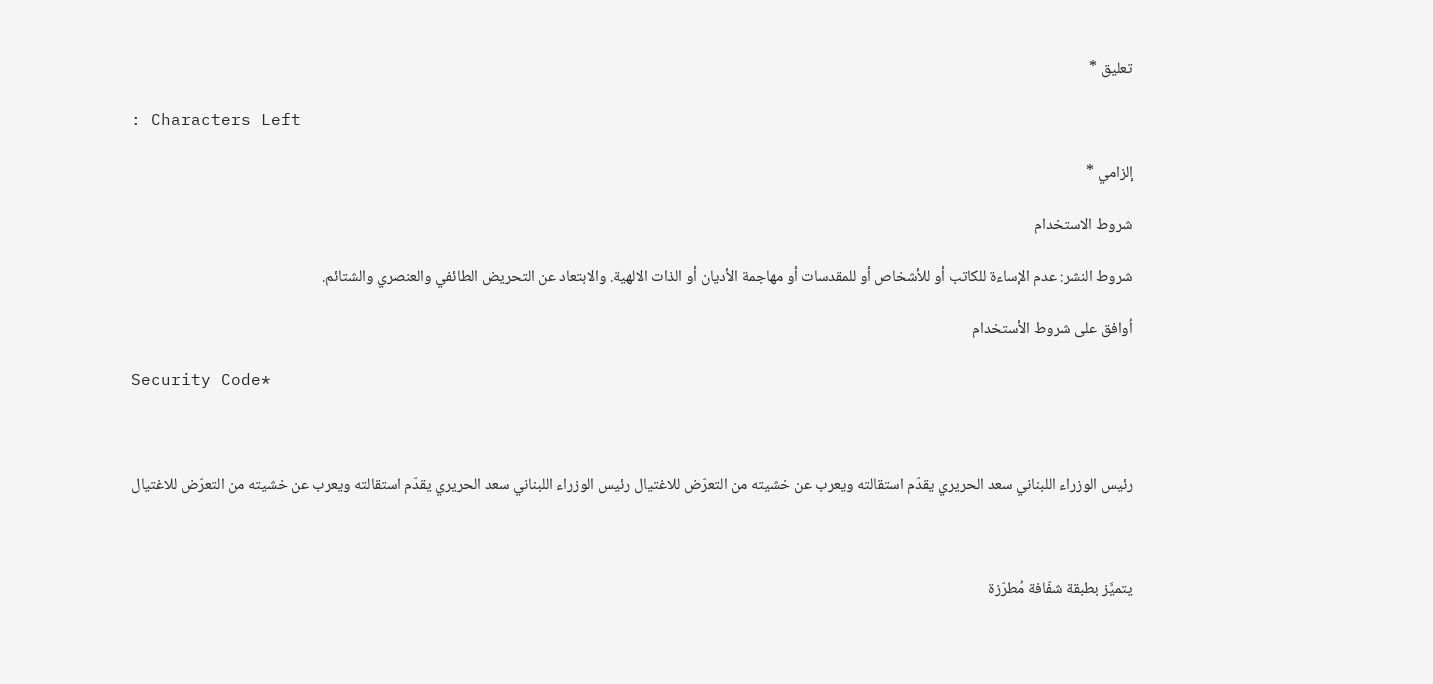تعليق *

: Characters Left

إلزامي *

شروط الاستخدام

شروط النشر: عدم الإساءة للكاتب أو للأشخاص أو للمقدسات أو مهاجمة الأديان أو الذات الالهية. والابتعاد عن التحريض الطائفي والعنصري والشتائم.

اُوافق على شروط الأستخدام

Security Code*



رئيس الوزراء اللبناني سعد الحريري يقدّم استقالته ويعرب عن خشيته من التعرّض للاغتيال رئيس الوزراء اللبناني سعد الحريري يقدّم استقالته ويعرب عن خشيته من التعرّض للاغتيال



يتميَّز بطبقة شفّافة مُطرّزة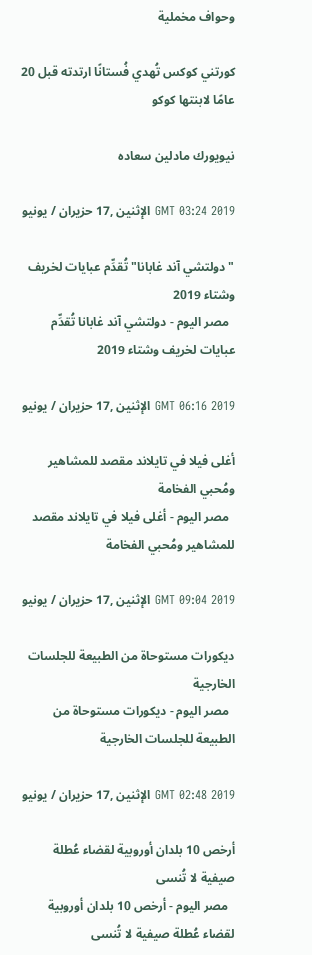وحواف مخملية

كورتني كوكس تُهدي فُستانًا ارتدته قبل 20 عامًا لابنتها كوكو

نيويورك مادلين سعاده

GMT 03:24 2019 الإثنين ,17 حزيران / يونيو

"دولتشي آند غابانا" تُقدِّم عبايات لخريف وشتاء 2019
  مصر اليوم - دولتشي آند غابانا تُقدِّم عبايات لخريف وشتاء 2019

GMT 06:16 2019 الإثنين ,17 حزيران / يونيو

أغلى فيلا في تايلاند مقصد للمشاهير ومُحبي الفخامة
  مصر اليوم - أغلى فيلا في تايلاند مقصد للمشاهير ومُحبي الفخامة

GMT 09:04 2019 الإثنين ,17 حزيران / يونيو

ديكورات مستوحاة من الطبيعة للجلسات الخارجية
  مصر اليوم - ديكورات مستوحاة من الطبيعة للجلسات الخارجية

GMT 02:48 2019 الإثنين ,17 حزيران / يونيو

أرخص 10 بلدان أوروبية لقضاء عُطلة صيفية لا تُنسى
  مصر اليوم - أرخص 10 بلدان أوروبية لقضاء عُطلة صيفية لا تُنسى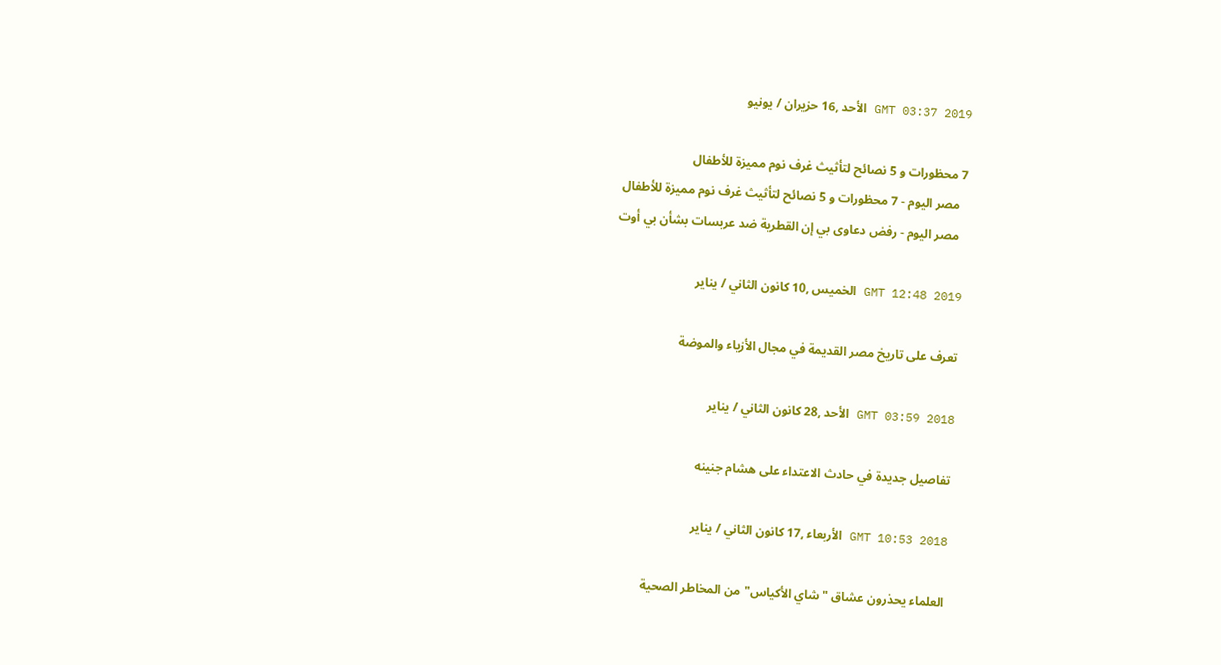GMT 03:37 2019 الأحد ,16 حزيران / يونيو

7 محظورات و 5 نصائح لتأثيث غرف نوم مميزة للأطفال
  مصر اليوم - 7 محظورات و 5 نصائح لتأثيث غرف نوم مميزة للأطفال
  مصر اليوم - رفض دعاوى بي إن القطرية ضد عربسات بشأن بي أوت

GMT 12:48 2019 الخميس ,10 كانون الثاني / يناير

تعرف على تاريخ مصر القديمة في مجال الأزياء والموضة

GMT 03:59 2018 الأحد ,28 كانون الثاني / يناير

تفاصيل جديدة في حادث الاعتداء على هشام جنينه

GMT 10:53 2018 الأربعاء ,17 كانون الثاني / يناير

العلماء يحذرون عشاق "شاي الأكياس" من المخاطر الصحية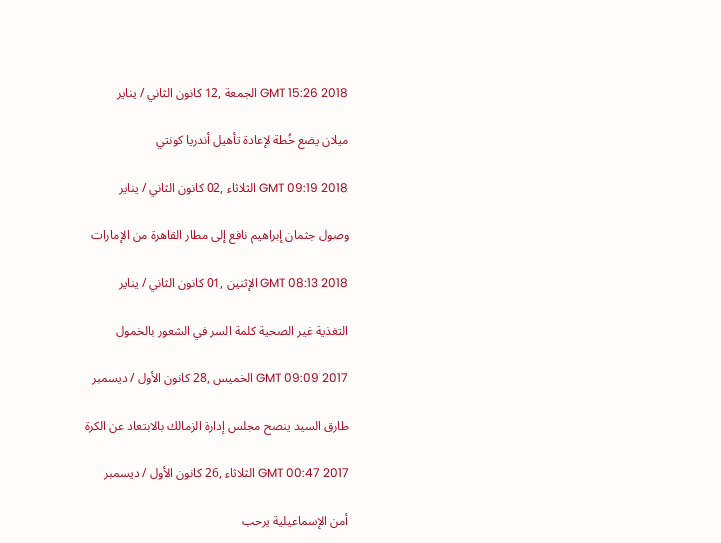GMT 15:26 2018 الجمعة ,12 كانون الثاني / يناير

ميلان يضع خُطة لإعادة تأهيل أندريا كونتي

GMT 09:19 2018 الثلاثاء ,02 كانون الثاني / يناير

وصول جثمان إبراهيم نافع إلى مطار القاهرة من الإمارات

GMT 08:13 2018 الإثنين ,01 كانون الثاني / يناير

التغذية غير الصحية كلمة السر في الشعور بالخمول

GMT 09:09 2017 الخميس ,28 كانون الأول / ديسمبر

طارق السيد ينصح مجلس إدارة الزمالك بالابتعاد عن الكرة

GMT 00:47 2017 الثلاثاء ,26 كانون الأول / ديسمبر

أمن الإسماعيلية يرحب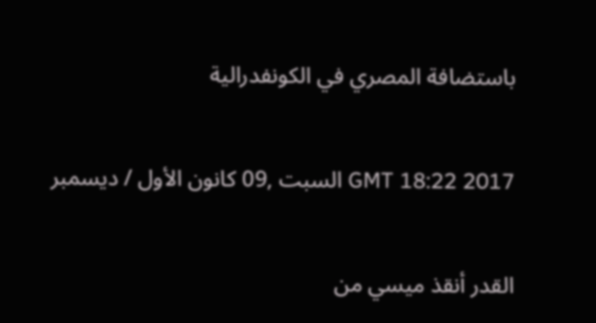باستضافة المصري في الكونفدرالية

GMT 18:22 2017 السبت ,09 كانون الأول / ديسمبر

القدر أنقذ ميسي من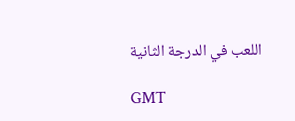اللعب في الدرجة الثانية

GMT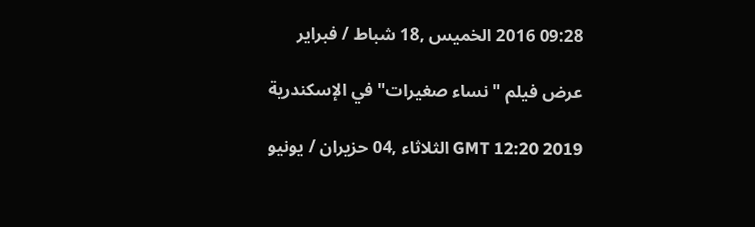09:28 2016 الخميس ,18 شباط / فبراير

عرض فيلم "نساء صغيرات" في الإسكندرية

GMT 12:20 2019 الثلاثاء ,04 حزيران / يونيو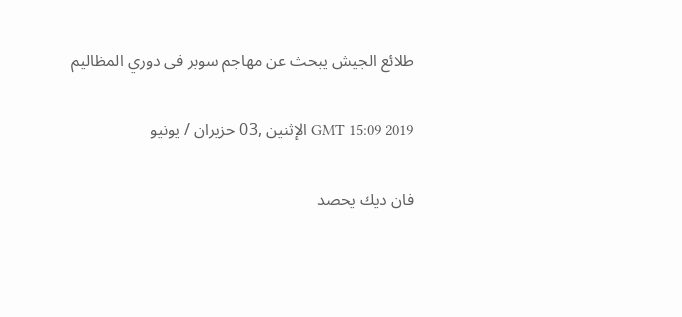طلائع الجيش يبحث عن مهاجم سوبر فى دوري المظاليم

GMT 15:09 2019 الإثنين ,03 حزيران / يونيو

فان ديك يحصد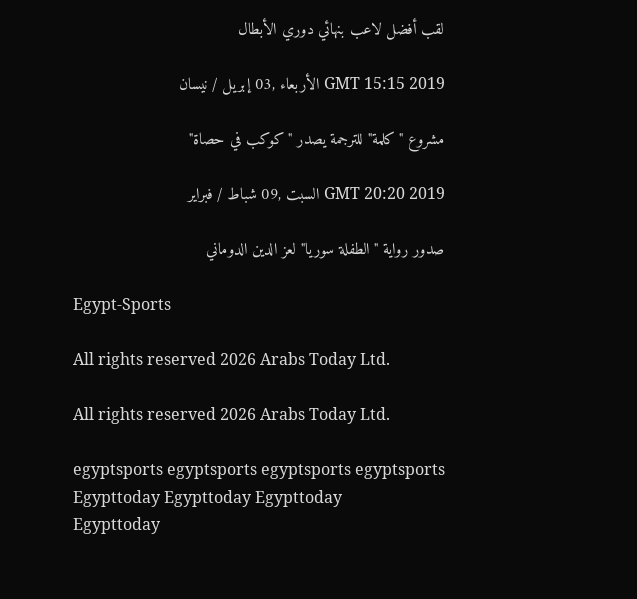لقب أفضل لاعب بنهائي دوري الأبطال

GMT 15:15 2019 الأربعاء ,03 إبريل / نيسان

مشروع "كلمة" للترجمة يصدر "كوكب في حصاة"

GMT 20:20 2019 السبت ,09 شباط / فبراير

صدور رواية "الطفلة سوريا" لعز الدين الدوماني

Egypt-Sports

All rights reserved 2026 Arabs Today Ltd.

All rights reserved 2026 Arabs Today Ltd.

egyptsports egyptsports egyptsports egyptsports
Egypttoday Egypttoday Egypttoday
Egypttoday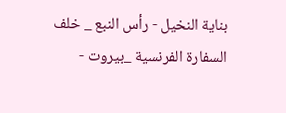بناية النخيل - رأس النبع _ خلف السفارة الفرنسية _بيروت -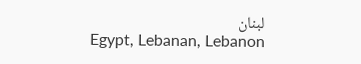لبنان
Egypt, Lebanan, Lebanon